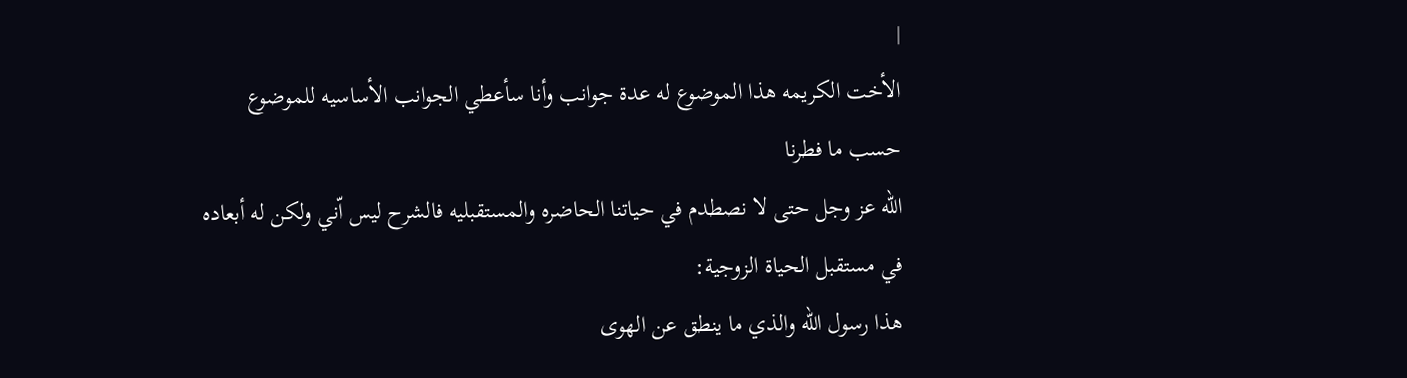|
الأخت الكريمه هذا الموضوع له عدة جوانب وأنا سأعطي الجوانب الأساسيه للموضوع حسب ما فطرنا
الله عز وجل حتى لا نصطدم في حياتنا الحاضره والمستقبليه فالشرح ليس اّني ولكن له أبعاده في مستقبل الحياة الزوجية:
هذا رسول الله والذي ما ينطق عن الهوى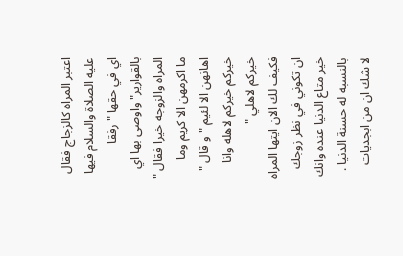اعتبر المراه كالزجاج فقال عليه الصلاة والسلام فيها اي في حقها " رفقا بالقوارير" واوصى بها اي المراه والزوجه خيرا فقال " ما اكرمهن الا كريم وما اهانهن الا لئيم " و قال " خيركم خيركم لاهله وانا خيركم لاهلي "
فكيف لك الان ايتها المراه ان تكوني في نظر زوجك خير متاع الدنيا عنده وانك بالنسبه له حسنة الدنيا .
لا شك ان من ابجديات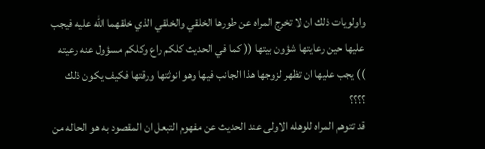واولويات ذلك ان لا تخرج المراه عن طورها الخلقي والخلقي الذي خلقهما الله عليه فيجب عليها حين رعايتها شؤون بيتها (( كما في الحديث كلكم راع وكلكم مسؤول عنه رعيته )) يجب عليها ان تظهر لزوجها هذا الجانب فيها وهو انوثتها ورقتها فكيف يكون ذلك ؟؟؟؟
قد تتوهم المراه للوهله الاولى عند الحديث عن مفهوم التبعل ان المقصود به هو الحاله من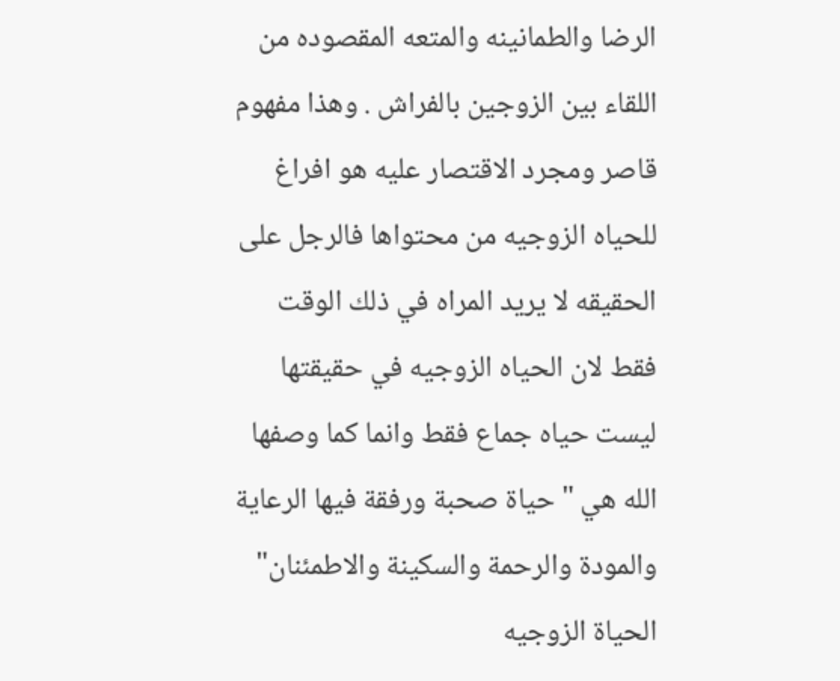الرضا والطمانينه والمتعه المقصوده من اللقاء بين الزوجين بالفراش . وهذا مفهوم قاصر ومجرد الاقتصار عليه هو افراغ للحياه الزوجيه من محتواها فالرجل على الحقيقه لا يريد المراه في ذلك الوقت فقط لان الحياه الزوجيه في حقيقتها ليست حياه جماع فقط وانما كما وصفها الله هي " حياة صحبة ورفقة فيها الرعاية والمودة والرحمة والسكينة والاطمئنان"
الحياة الزوجيه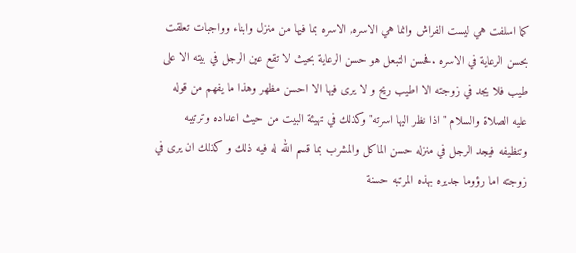كما اسلفت هي ليست الفراش وانما هي الاسره, الاسره بما فيها من منزل وابناء وواجبات تعلقت بحسن الرعاية في الاسره .فحسن التبعل هو حسن الرعاية بحيث لا تقع عين الرجل في بيته الا على طيب فلا يجد في زوجته الا اطيب ريح و لا يرى فيها الا احسن مظهر وهذا ما يفهم من قوله عليه الصلاة والسلام "اذا نظر اليها اسرته" وكذلك في تهيئة البيت من حيث اعداده وترتيبه وتنظيفه فيجد الرجل في منزله حسن الماكل والمشرب بما قسم الله له فيه ذلك و كذلك ان يرى في زوجته اما رؤوما جديره بهذه المرتبه حسنة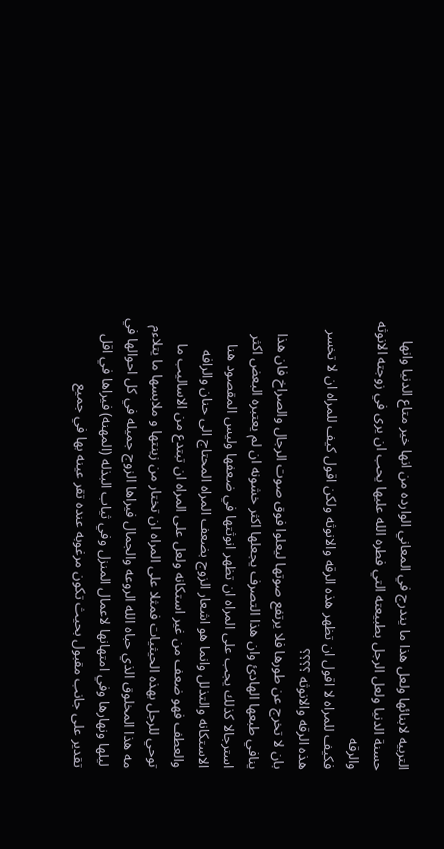التربيه لابنائها ولعل هذا ما يندرج في المعاني الوارده من انها خير متاع الدنيا وانها حسنة الدنيا ولعل الرجل بطبيعته التي فطره الله عليها يحب ان يرى في زوجته الانوثه والرقه
فكيف للمراه لا اقول ان تظهر هذه الرقه والانوثه ولكن اقول كيف للمراه ان لا تخسر هذه الرقه والانوثه ؟؟؟؟
بان لا تخرج عن طورها فلا يرتفع صوتها ليعلوا فوق صوت الرجال والصراخ فان هذا ينافي طبعها الهادئ وان هذا التصرف يجعلها اكثر خشونه ان لم يعتبره البعض اكثر استرجالا كذلك يجب على المراه ان تظهر انوثتها في ضعفها وليس المقصود هنا الاستكانه والتذلل وانما هو اشعار الزوج بضعف المراه المحتاج الى حنان والرافه والعطف فهو ضعف من غير استكانه ولعل على المراه ان تبتدع من الاساليب ما توحي للرجل بهذه الحيثيات فمثلا على المراه ان تختار من زينتها و ملابسها ما يتلاءم مه هذا المخلوق الذي حباه الله الروعه والجمال فيراها الزوج جميله في كل احوالها في ليلها ونهارها وفي امتهانها لاعمال المنزل وفي ثياب البذله (المهنه) فيراها في اقل تقدير على جانب مقبول بحيث تكون مرغوبه عنده تقر عينه بها في جميع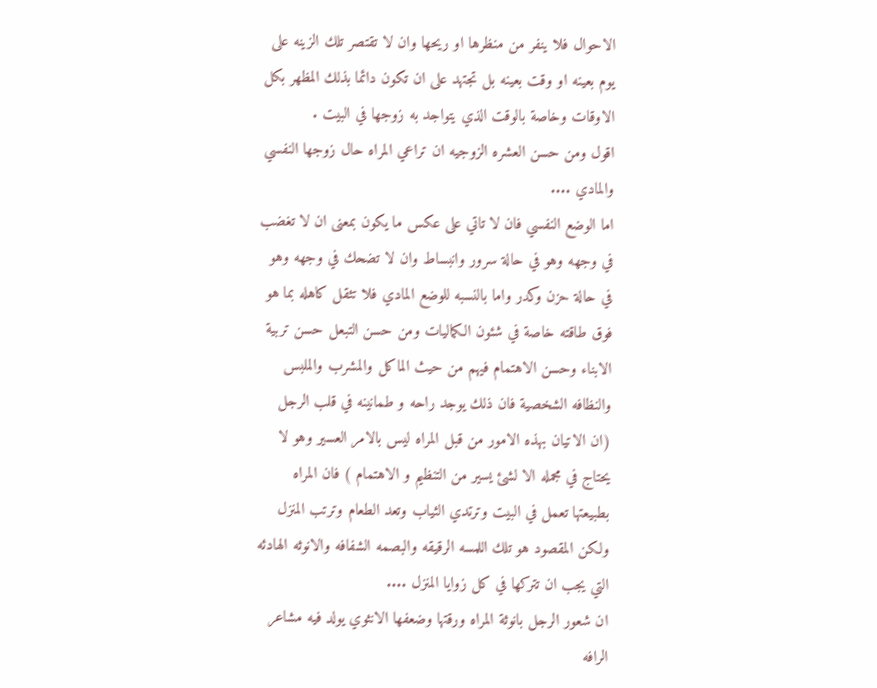الاحوال فلا ينفر من منظرها او ريحها وان لا تقتصر تلك الزينه على يوم بعينه او وقت بعينه بل تجتهد على ان تكون دائما بذلك المظهر بكل الاوقات وخاصة بالوقت الذي يتواجد به زوجها في البيت .
اقول ومن حسن العشره الزوجيه ان تراعي المراه حال زوجها النفسي والمادي ....
اما الوضع النفسي فان لا تاتي على عكس ما يكون بمعنى ان لا تغضب في وجهه وهو في حالة سرور وانبساط وان لا تضحك في وجهه وهو في حالة حزن وكدر واما بالنسبه للوضع المادي فلا تثقل كاهله بما هو فوق طاقته خاصة في شئون الكماليات ومن حسن التبعل حسن تربية الابناء وحسن الاهتمام فيهم من حيث الماكل والمشرب والملبس والنظافه الشخصية فان ذلك يوجد راحه و طمانينه في قلب الرجل (ان الاتيان بهذه الامور من قبل المراه ليس بالامر العسير وهو لا يحتاج في مجمله الا لشئ يسير من التنظيم و الاهتمام ) فان المراه بطبيعتها تعمل في البيت وترتدي الثياب وتعد الطعام وترتب المنزل ولكن المقصود هو تلك اللمسه الرقيقه والبصمه الشفافه والانوثه الهادئه التي يجب ان تتركها في كل زوايا المنزل ....
ان شعور الرجل بانوثة المراه ورقتها وضعفها الانثوي يولد فيه مشاعر الرافه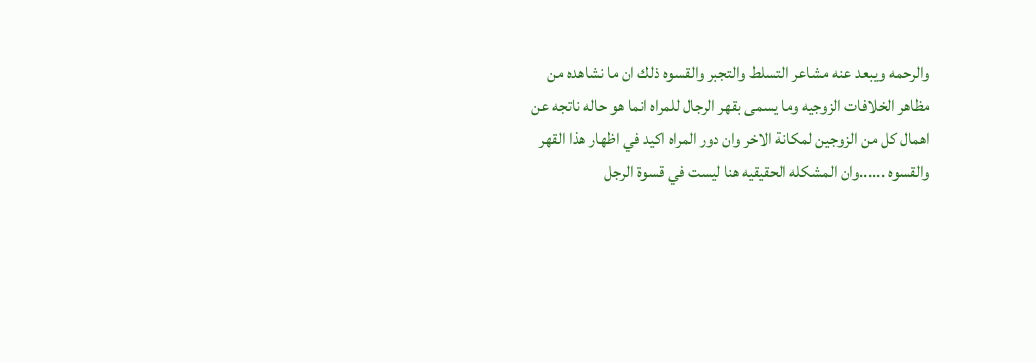والرحمه ويبعد عنه مشاعر التسلط والتجبر والقسوه ذلك ان ما نشاهده من مظاهر الخلافات الزوجيه وما يسمى بقهر الرجال للمراه انما هو حاله ناتجه عن اهمال كل من الزوجين لمكانة الاخر وان دور المراه اكيد في اظهار هذا القهر والقسوه ......وان المشكله الحقيقيه هنا ليست في قسوة الرجل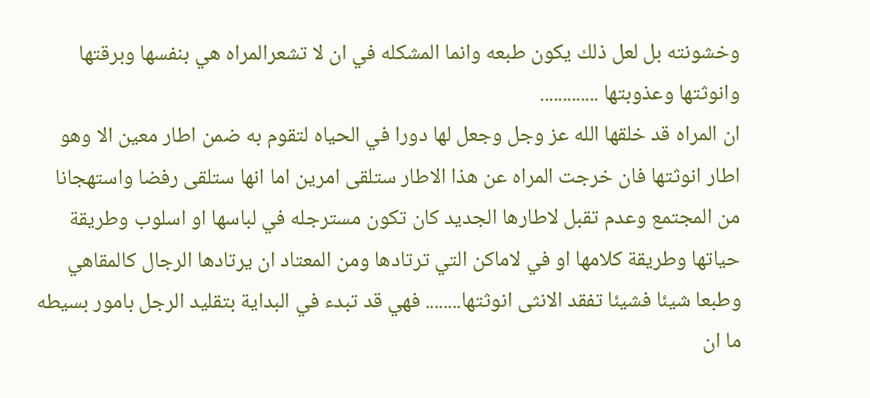وخشونته بل لعل ذلك يكون طبعه وانما المشكله في ان لا تشعرالمراه هي بنفسها وبرقتها وانوثتها وعذوبتها .............
ان المراه قد خلقها الله عز وجل وجعل لها دورا في الحياه لتقوم به ضمن اطار معين الا وهو اطار انوثتها فان خرجت المراه عن هذا الاطار ستلقى امرين اما انها ستلقى رفضا واستهجانا من المجتمع وعدم تقبل لاطارها الجديد كان تكون مسترجله في لباسها او اسلوب وطريقة حياتها وطريقة كلامها او في لاماكن التي ترتادها ومن المعتاد ان يرتادها الرجال كالمقاهي وطبعا شيئا فشيئا تفقد الانثى انوثتها........ فهي قد تبدء في البداية بتقليد الرجل بامور بسيطه ما ان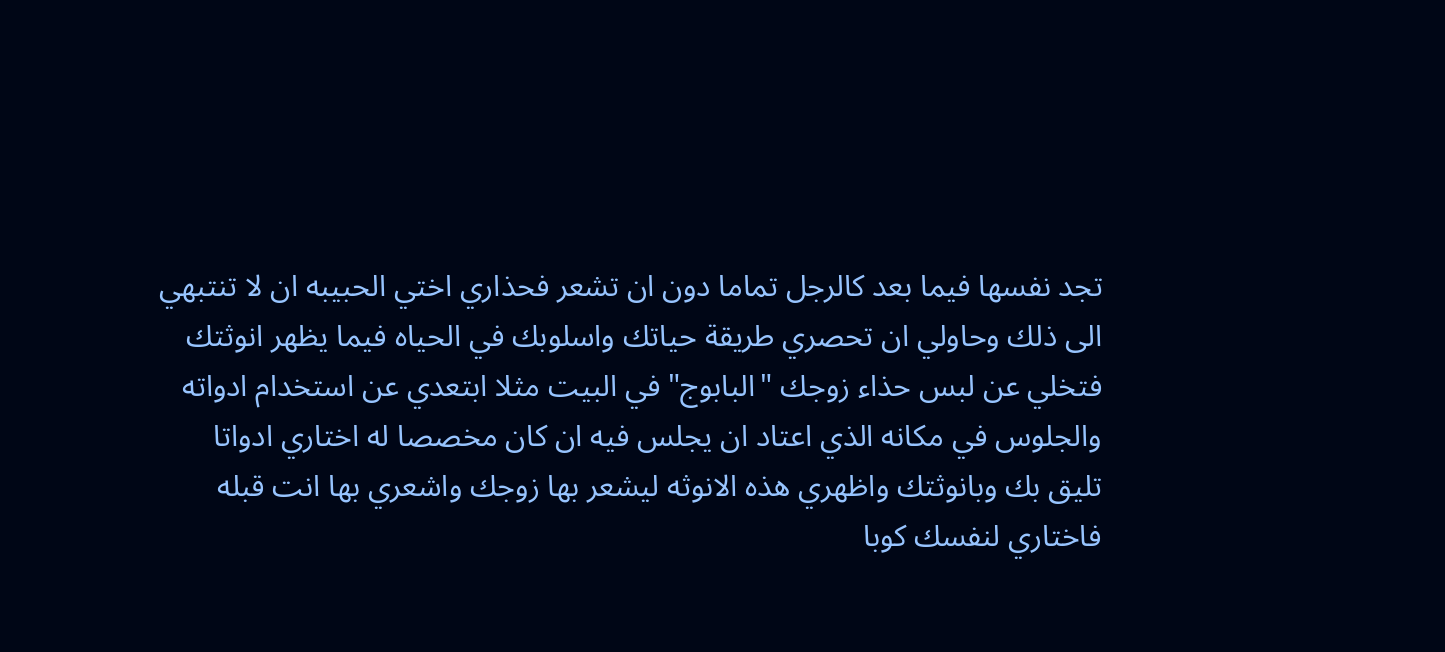تجد نفسها فيما بعد كالرجل تماما دون ان تشعر فحذاري اختي الحبيبه ان لا تنتبهي الى ذلك وحاولي ان تحصري طريقة حياتك واسلوبك في الحياه فيما يظهر انوثتك فتخلي عن لبس حذاء زوجك "البابوج" في البيت مثلا ابتعدي عن استخدام ادواته والجلوس في مكانه الذي اعتاد ان يجلس فيه ان كان مخصصا له اختاري ادواتا تليق بك وبانوثتك واظهري هذه الانوثه ليشعر بها زوجك واشعري بها انت قبله فاختاري لنفسك كوبا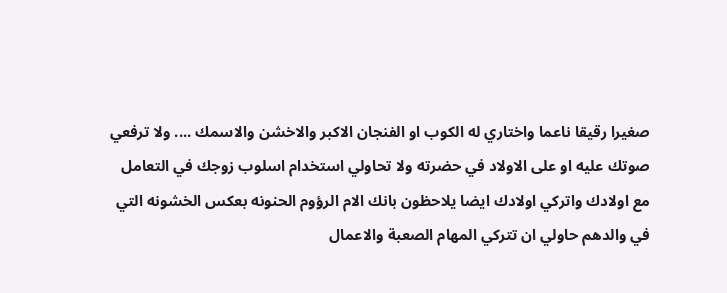صغيرا رقيقا ناعما واختاري له الكوب او الفنجان الاكبر والاخشن والاسمك .... ولا ترفعي صوتك عليه او على الاولاد في حضرته ولا تحاولي استخدام اسلوب زوجك في التعامل مع اولادك واتركي اولادك ايضا يلاحظون بانك الام الرؤوم الحنونه بعكس الخشونه التي في والدهم حاولي ان تتركي المهام الصعبة والاعمال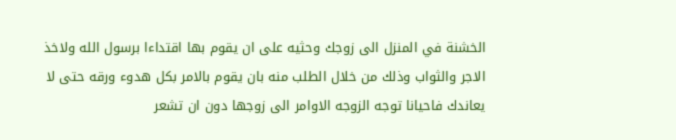الخشنة في المنزل الى زوجك وحثيه على ان يقوم بها اقتداءا برسول الله ولاخذ الاجر والثواب وذلك من خلال الطلب منه بان يقوم بالامر بكل هدوء ورقه حتى لا يعاندك فاحيانا توجه الزوجه الاوامر الى زوجها دون ان تشعر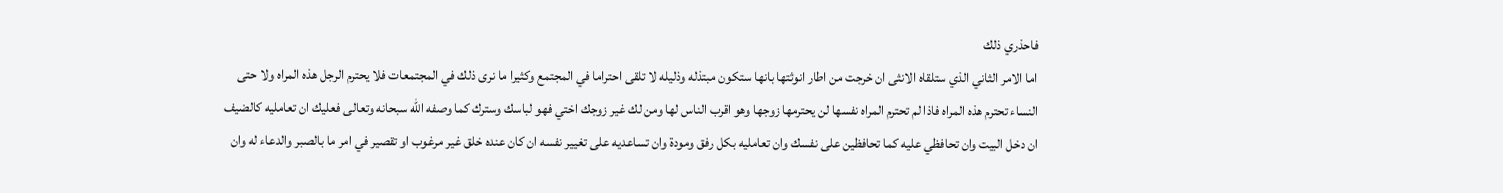فاحذري ذلك
اما الامر الثاني الذي ستلقاه الانثى ان خرجت من اطار انوثتها بانها ستكون مبتذله وذليله لا تلقى احتراما في المجتمع وكثيرا ما نرى ذلك في المجتمعات فلا يحترم الرجل هذه المراه ولا حتى النساء تحترم هذه المراه فاذا لم تحترم المراه نفسها لن يحترمها زوجها وهو اقرب الناس لها ومن لك غير زوجك اختي فهو لباسك وسترك كما وصفه الله سبحانه وتعالى فعليك ان تعامليه كالضيف ان دخل البيت وان تحافظي عليه كما تحافظين على نفسك وان تعامليه بكل رفق ومودة وان تساعديه على تغيير نفسه ان كان عنده خلق غير مرغوب او تقصير في امر ما بالصبر والدعاء له وان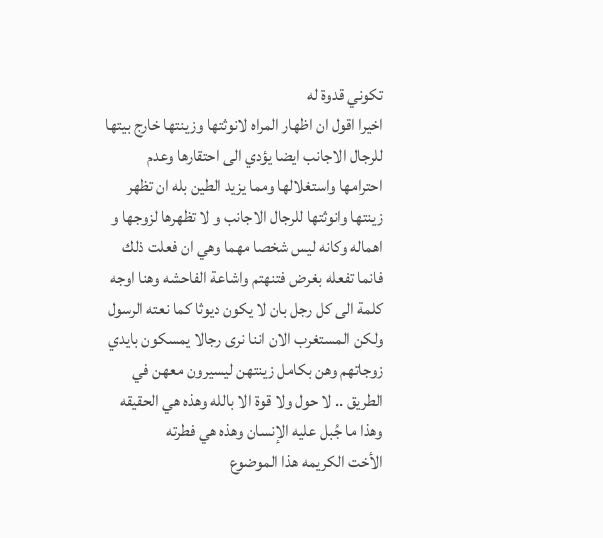تكوني قدوة له
اخيرا اقول ان اظهار المراه لانوثتها وزينتها خارج بيتها للرجال الاجانب ايضا يؤدي الى احتقارها وعدم احترامها واستغلالها ومما يزيد الطين بله ان تظهر زينتها وانوثتها للرجال الاجانب و لا تظهرها لزوجها و اهماله وكانه ليس شخصا مهما وهي ان فعلت ذلك فانما تفعله بغرض فتنهتم واشاعة الفاحشه وهنا اوجه كلمة الى كل رجل بان لا يكون ديوثا كما نعته الرسول ولكن المستغرب الان اننا نرى رجالا يمسكون بايدي زوجاتهم وهن بكامل زينتهن ليسيرون معهن في الطريق .. لا حول ولا قوة الا بالله وهذه هي الحقيقه وهذا ما جُبل عليه الإنسان وهذه هي فطرته
الأخت الكريمه هذا الموضوع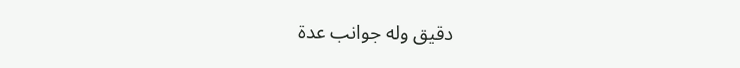دقيق وله جوانب عدة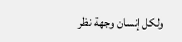ولكل إنسان وجهة نظر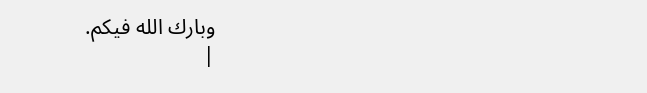وبارك الله فيكم.
|